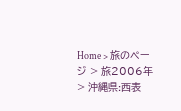Home > 旅のページ > 旅2006年 > 沖縄県:西表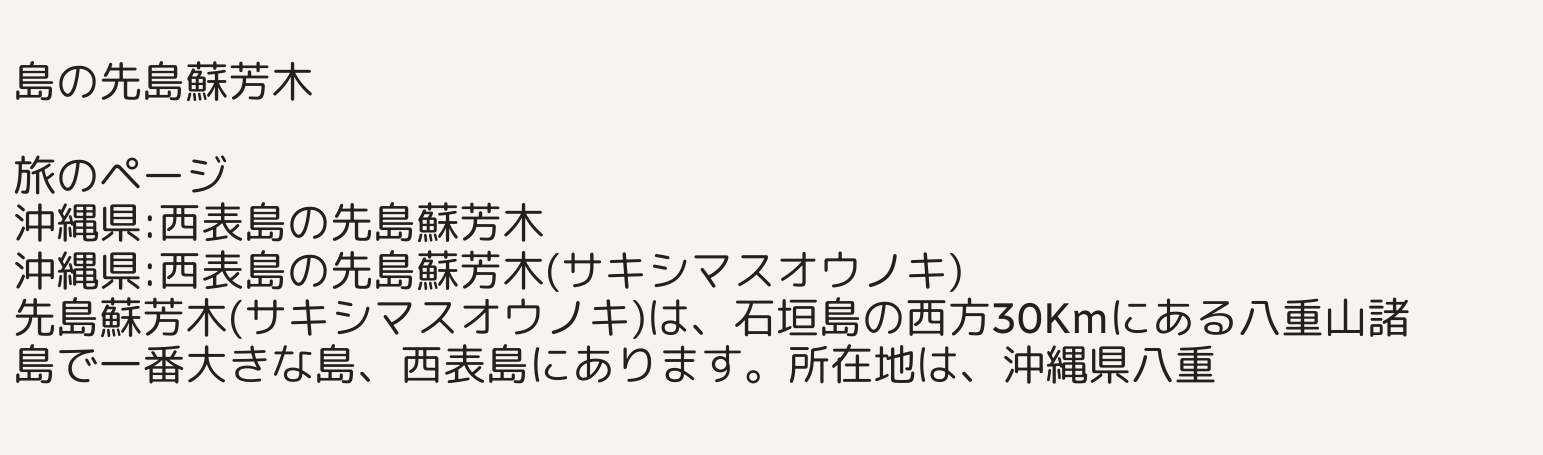島の先島蘇芳木

旅のページ
沖縄県:西表島の先島蘇芳木
沖縄県:西表島の先島蘇芳木(サキシマスオウノキ)
先島蘇芳木(サキシマスオウノキ)は、石垣島の西方30Kmにある八重山諸島で一番大きな島、西表島にあります。所在地は、沖縄県八重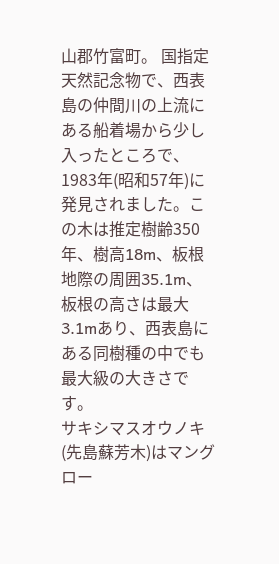山郡竹富町。 国指定天然記念物で、西表島の仲間川の上流にある船着場から少し入ったところで、1983年(昭和57年)に発見されました。この木は推定樹齢350年、樹高18m、板根地際の周囲35.1m、板根の高さは最大3.1mあり、西表島にある同樹種の中でも最大級の大きさです。
サキシマスオウノキ(先島蘇芳木)はマングロー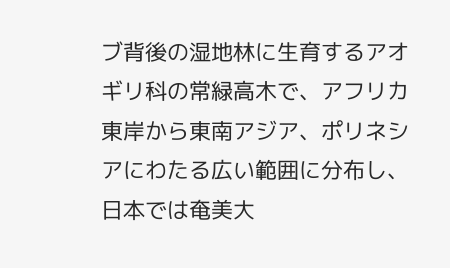ブ背後の湿地林に生育するアオギリ科の常緑高木で、アフリカ東岸から東南アジア、ポリネシアにわたる広い範囲に分布し、日本では奄美大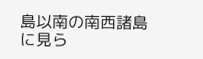島以南の南西諸島に見ら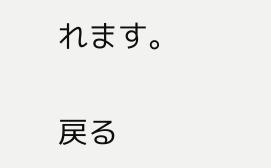れます。

戻る